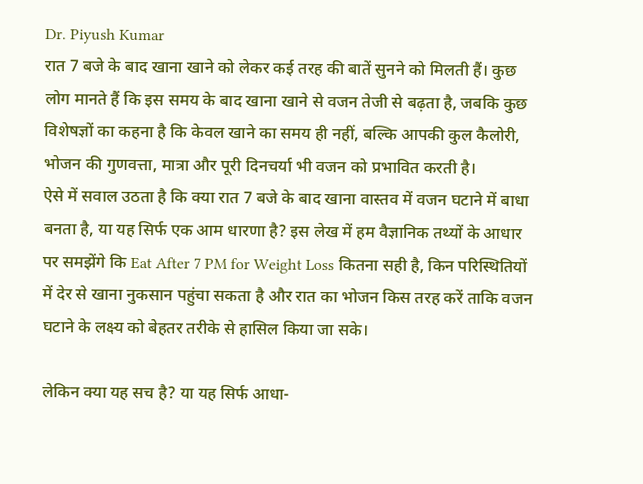Dr. Piyush Kumar
रात 7 बजे के बाद खाना खाने को लेकर कई तरह की बातें सुनने को मिलती हैं। कुछ लोग मानते हैं कि इस समय के बाद खाना खाने से वजन तेजी से बढ़ता है, जबकि कुछ विशेषज्ञों का कहना है कि केवल खाने का समय ही नहीं, बल्कि आपकी कुल कैलोरी, भोजन की गुणवत्ता, मात्रा और पूरी दिनचर्या भी वजन को प्रभावित करती है।
ऐसे में सवाल उठता है कि क्या रात 7 बजे के बाद खाना वास्तव में वजन घटाने में बाधा बनता है, या यह सिर्फ एक आम धारणा है? इस लेख में हम वैज्ञानिक तथ्यों के आधार पर समझेंगे कि Eat After 7 PM for Weight Loss कितना सही है, किन परिस्थितियों में देर से खाना नुकसान पहुंचा सकता है और रात का भोजन किस तरह करें ताकि वजन घटाने के लक्ष्य को बेहतर तरीके से हासिल किया जा सके।

लेकिन क्या यह सच है? या यह सिर्फ आधा-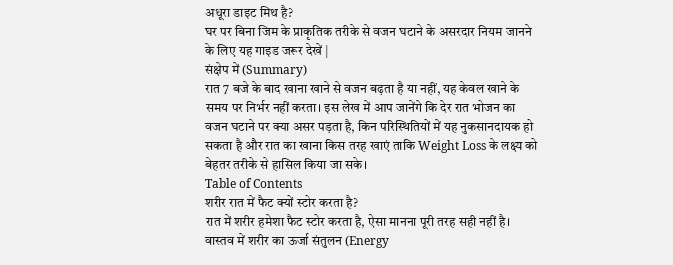अधूरा डाइट मिथ है?
घर पर बिना जिम के प्राकृतिक तरीके से वजन घटाने के असरदार नियम जानने के लिए यह गाइड जरूर देखें |
संक्षेप में (Summary)
रात 7 बजे के बाद खाना खाने से वजन बढ़ता है या नहीं, यह केवल खाने के समय पर निर्भर नहीं करता। इस लेख में आप जानेंगे कि देर रात भोजन का वजन घटाने पर क्या असर पड़ता है, किन परिस्थितियों में यह नुकसानदायक हो सकता है और रात का खाना किस तरह खाएं ताकि Weight Loss के लक्ष्य को बेहतर तरीके से हासिल किया जा सके।
Table of Contents
शरीर रात में फैट क्यों स्टोर करता है?
रात में शरीर हमेशा फैट स्टोर करता है, ऐसा मानना पूरी तरह सही नहीं है। वास्तव में शरीर का ऊर्जा संतुलन (Energy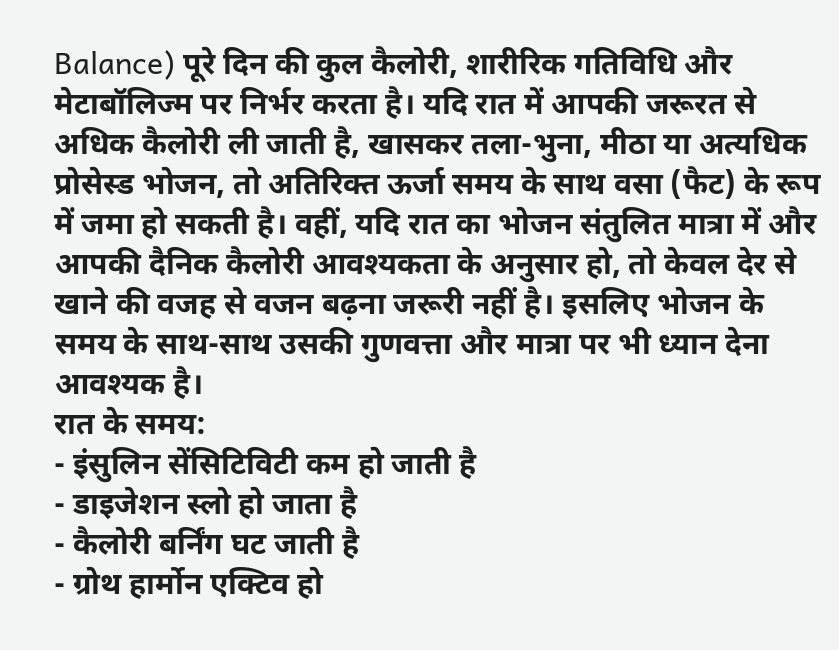Balance) पूरे दिन की कुल कैलोरी, शारीरिक गतिविधि और मेटाबॉलिज्म पर निर्भर करता है। यदि रात में आपकी जरूरत से अधिक कैलोरी ली जाती है, खासकर तला-भुना, मीठा या अत्यधिक प्रोसेस्ड भोजन, तो अतिरिक्त ऊर्जा समय के साथ वसा (फैट) के रूप में जमा हो सकती है। वहीं, यदि रात का भोजन संतुलित मात्रा में और आपकी दैनिक कैलोरी आवश्यकता के अनुसार हो, तो केवल देर से खाने की वजह से वजन बढ़ना जरूरी नहीं है। इसलिए भोजन के समय के साथ-साथ उसकी गुणवत्ता और मात्रा पर भी ध्यान देना आवश्यक है।
रात के समय:
- इंसुलिन सेंसिटिविटी कम हो जाती है
- डाइजेशन स्लो हो जाता है
- कैलोरी बर्निंग घट जाती है
- ग्रोथ हार्मोन एक्टिव हो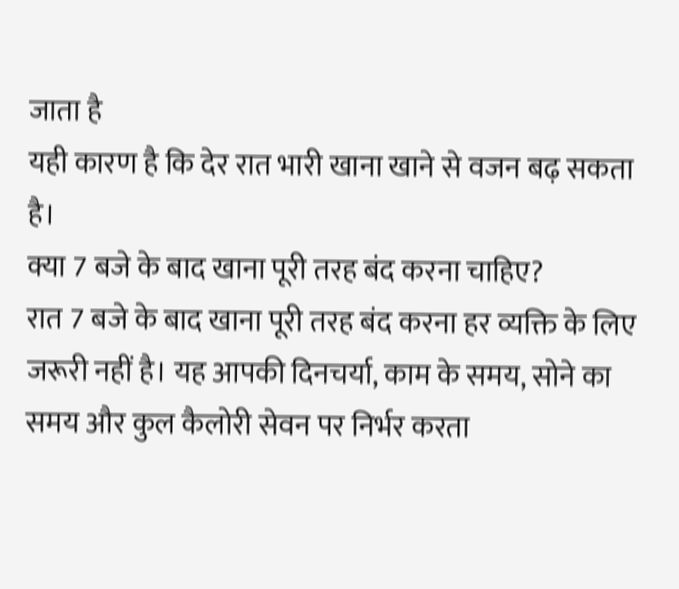जाता है
यही कारण है कि देर रात भारी खाना खाने से वजन बढ़ सकता है।
क्या 7 बजे के बाद खाना पूरी तरह बंद करना चाहिए?
रात 7 बजे के बाद खाना पूरी तरह बंद करना हर व्यक्ति के लिए जरूरी नहीं है। यह आपकी दिनचर्या, काम के समय, सोने का समय और कुल कैलोरी सेवन पर निर्भर करता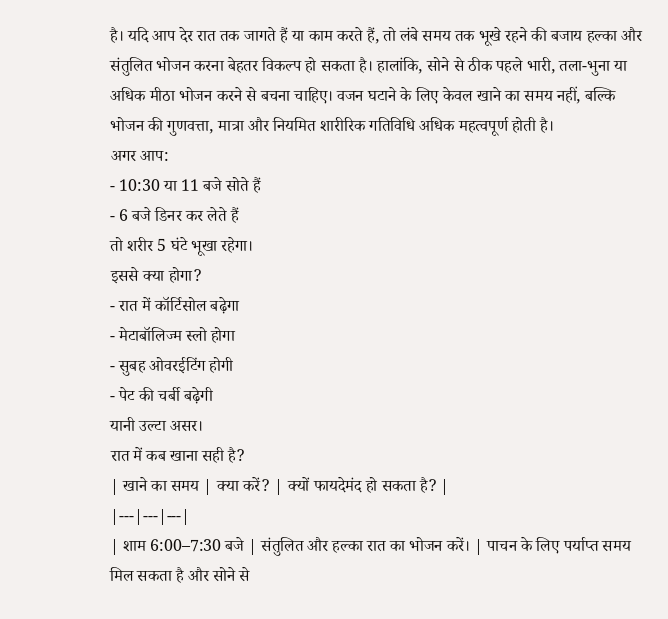है। यदि आप देर रात तक जागते हैं या काम करते हैं, तो लंबे समय तक भूखे रहने की बजाय हल्का और संतुलित भोजन करना बेहतर विकल्प हो सकता है। हालांकि, सोने से ठीक पहले भारी, तला-भुना या अधिक मीठा भोजन करने से बचना चाहिए। वजन घटाने के लिए केवल खाने का समय नहीं, बल्कि भोजन की गुणवत्ता, मात्रा और नियमित शारीरिक गतिविधि अधिक महत्वपूर्ण होती है।
अगर आप:
- 10:30 या 11 बजे सोते हैं
- 6 बजे डिनर कर लेते हैं
तो शरीर 5 घंटे भूखा रहेगा।
इससे क्या होगा?
- रात में कॉर्टिसोल बढ़ेगा
- मेटाबॉलिज्म स्लो होगा
- सुबह ओवरईटिंग होगी
- पेट की चर्बी बढ़ेगी
यानी उल्टा असर।
रात में कब खाना सही है?
| खाने का समय | क्या करें? | क्यों फायदेमंद हो सकता है? |
|---|---|---|
| शाम 6:00–7:30 बजे | संतुलित और हल्का रात का भोजन करें। | पाचन के लिए पर्याप्त समय मिल सकता है और सोने से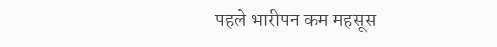पहले भारीपन कम महसूस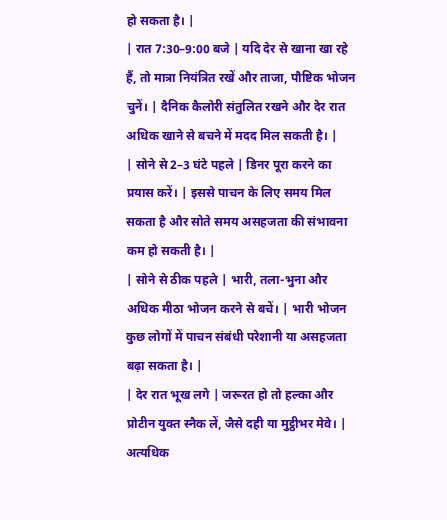हो सकता है। |
| रात 7:30–9:00 बजे | यदि देर से खाना खा रहे हैं, तो मात्रा नियंत्रित रखें और ताजा, पौष्टिक भोजन चुनें। | दैनिक कैलोरी संतुलित रखने और देर रात अधिक खाने से बचने में मदद मिल सकती है। |
| सोने से 2–3 घंटे पहले | डिनर पूरा करने का प्रयास करें। | इससे पाचन के लिए समय मिल सकता है और सोते समय असहजता की संभावना कम हो सकती है। |
| सोने से ठीक पहले | भारी, तला-भुना और अधिक मीठा भोजन करने से बचें। | भारी भोजन कुछ लोगों में पाचन संबंधी परेशानी या असहजता बढ़ा सकता है। |
| देर रात भूख लगे | जरूरत हो तो हल्का और प्रोटीन युक्त स्नैक लें, जैसे दही या मुट्ठीभर मेवे। | अत्यधिक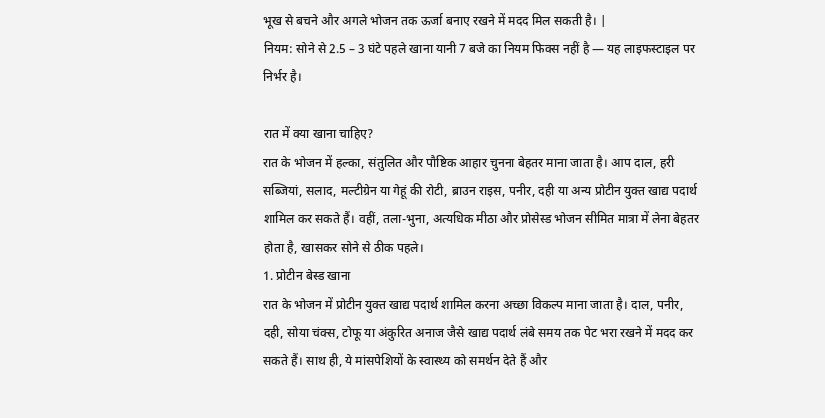भूख से बचने और अगले भोजन तक ऊर्जा बनाए रखने में मदद मिल सकती है। |
नियम: सोने से 2.5 – 3 घंटे पहले खाना यानी 7 बजे का नियम फिक्स नहीं है — यह लाइफस्टाइल पर निर्भर है।

रात में क्या खाना चाहिए?
रात के भोजन में हल्का, संतुलित और पौष्टिक आहार चुनना बेहतर माना जाता है। आप दाल, हरी सब्जियां, सलाद, मल्टीग्रेन या गेहूं की रोटी, ब्राउन राइस, पनीर, दही या अन्य प्रोटीन युक्त खाद्य पदार्थ शामिल कर सकते हैं। वहीं, तला-भुना, अत्यधिक मीठा और प्रोसेस्ड भोजन सीमित मात्रा में लेना बेहतर होता है, खासकर सोने से ठीक पहले।
1. प्रोटीन बेस्ड खाना
रात के भोजन में प्रोटीन युक्त खाद्य पदार्थ शामिल करना अच्छा विकल्प माना जाता है। दाल, पनीर, दही, सोया चंक्स, टोफू या अंकुरित अनाज जैसे खाद्य पदार्थ लंबे समय तक पेट भरा रखने में मदद कर सकते हैं। साथ ही, ये मांसपेशियों के स्वास्थ्य को समर्थन देते हैं और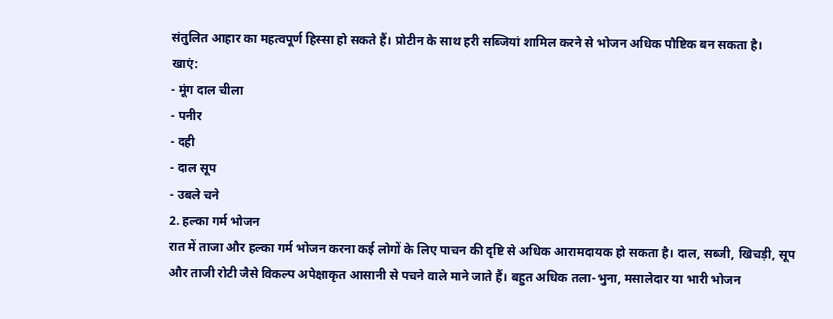संतुलित आहार का महत्वपूर्ण हिस्सा हो सकते हैं। प्रोटीन के साथ हरी सब्जियां शामिल करने से भोजन अधिक पौष्टिक बन सकता है।
खाएं:
- मूंग दाल चीला
- पनीर
- दही
- दाल सूप
- उबले चने
2. हल्का गर्म भोजन
रात में ताजा और हल्का गर्म भोजन करना कई लोगों के लिए पाचन की दृष्टि से अधिक आरामदायक हो सकता है। दाल, सब्जी, खिचड़ी, सूप और ताजी रोटी जैसे विकल्प अपेक्षाकृत आसानी से पचने वाले माने जाते हैं। बहुत अधिक तला-भुना, मसालेदार या भारी भोजन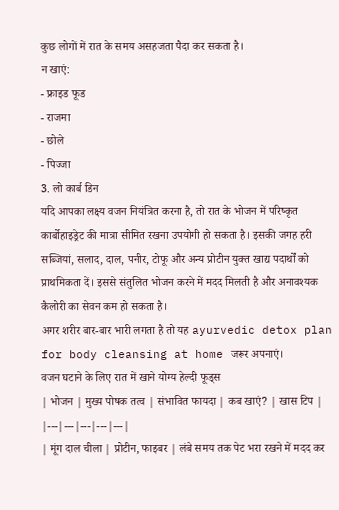कुछ लोगों में रात के समय असहजता पैदा कर सकता है।
न खाएं:
- फ्राइड फूड
- राजमा
- छोले
- पिज्जा
3. लो कार्ब डिन
यदि आपका लक्ष्य वजन नियंत्रित करना है, तो रात के भोजन में परिष्कृत कार्बोहाइड्रेट की मात्रा सीमित रखना उपयोगी हो सकता है। इसकी जगह हरी सब्जियां, सलाद, दाल, पनीर, टोफू और अन्य प्रोटीन युक्त खाद्य पदार्थों को प्राथमिकता दें। इससे संतुलित भोजन करने में मदद मिलती है और अनावश्यक कैलोरी का सेवन कम हो सकता है।
अगर शरीर बार-बार भारी लगता है तो यह ayurvedic detox plan for body cleansing at home जरूर अपनाएं।
वजन घटाने के लिए रात में खाने योग्य हेल्दी फूड्स
| भोजन | मुख्य पोषक तत्व | संभावित फायदा | कब खाएं? | खास टिप |
|---|---|---|---|---|
| मूंग दाल चीला | प्रोटीन, फाइबर | लंबे समय तक पेट भरा रखने में मदद कर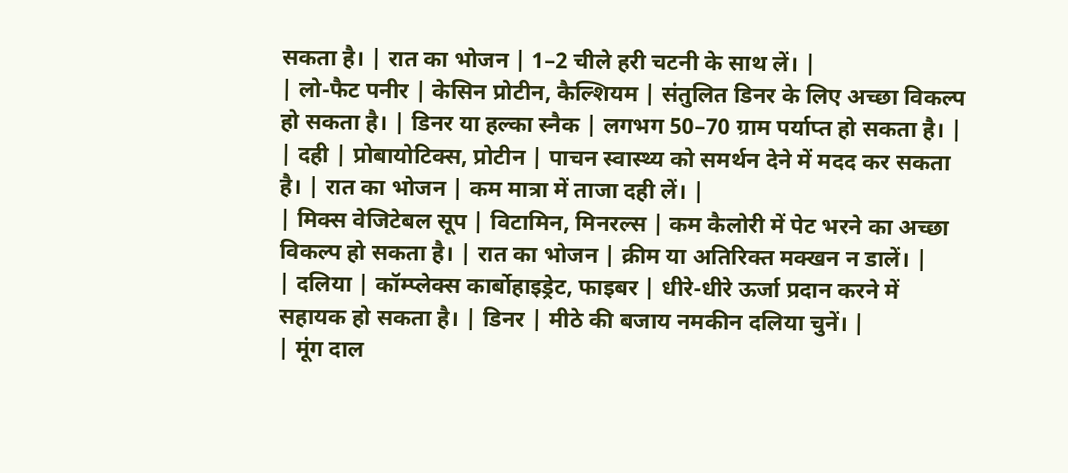सकता है। | रात का भोजन | 1–2 चीले हरी चटनी के साथ लें। |
| लो-फैट पनीर | केसिन प्रोटीन, कैल्शियम | संतुलित डिनर के लिए अच्छा विकल्प हो सकता है। | डिनर या हल्का स्नैक | लगभग 50–70 ग्राम पर्याप्त हो सकता है। |
| दही | प्रोबायोटिक्स, प्रोटीन | पाचन स्वास्थ्य को समर्थन देने में मदद कर सकता है। | रात का भोजन | कम मात्रा में ताजा दही लें। |
| मिक्स वेजिटेबल सूप | विटामिन, मिनरल्स | कम कैलोरी में पेट भरने का अच्छा विकल्प हो सकता है। | रात का भोजन | क्रीम या अतिरिक्त मक्खन न डालें। |
| दलिया | कॉम्प्लेक्स कार्बोहाइड्रेट, फाइबर | धीरे-धीरे ऊर्जा प्रदान करने में सहायक हो सकता है। | डिनर | मीठे की बजाय नमकीन दलिया चुनें। |
| मूंग दाल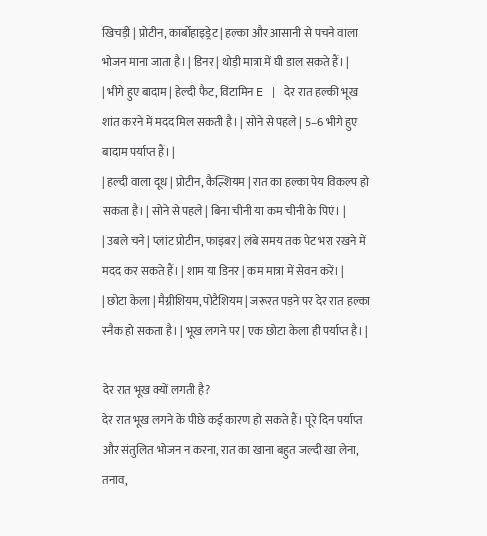खिचड़ी | प्रोटीन, कार्बोहाइड्रेट | हल्का और आसानी से पचने वाला भोजन माना जाता है। | डिनर | थोड़ी मात्रा में घी डाल सकते हैं। |
| भीगे हुए बादाम | हेल्दी फैट, विटामिन E | देर रात हल्की भूख शांत करने में मदद मिल सकती है। | सोने से पहले | 5–6 भीगे हुए बादाम पर्याप्त हैं। |
| हल्दी वाला दूध | प्रोटीन, कैल्शियम | रात का हल्का पेय विकल्प हो सकता है। | सोने से पहले | बिना चीनी या कम चीनी के पिएं। |
| उबले चने | प्लांट प्रोटीन, फाइबर | लंबे समय तक पेट भरा रखने में मदद कर सकते हैं। | शाम या डिनर | कम मात्रा में सेवन करें। |
| छोटा केला | मैग्नीशियम, पोटैशियम | जरूरत पड़ने पर देर रात हल्का स्नैक हो सकता है। | भूख लगने पर | एक छोटा केला ही पर्याप्त है। |

देर रात भूख क्यों लगती है?
देर रात भूख लगने के पीछे कई कारण हो सकते हैं। पूरे दिन पर्याप्त और संतुलित भोजन न करना, रात का खाना बहुत जल्दी खा लेना, तनाव,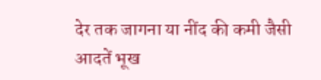देर तक जागना या नींद की कमी जैसी आदतें भूख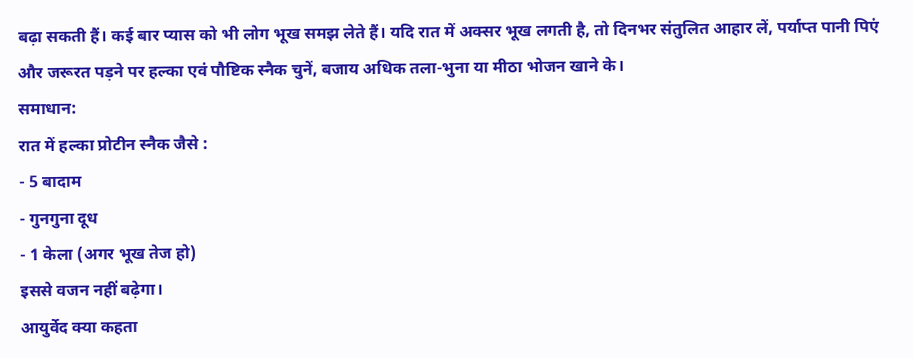बढ़ा सकती हैं। कई बार प्यास को भी लोग भूख समझ लेते हैं। यदि रात में अक्सर भूख लगती है, तो दिनभर संतुलित आहार लें, पर्याप्त पानी पिएं और जरूरत पड़ने पर हल्का एवं पौष्टिक स्नैक चुनें, बजाय अधिक तला-भुना या मीठा भोजन खाने के।
समाधान:
रात में हल्का प्रोटीन स्नैक जैसे :
- 5 बादाम
- गुनगुना दूध
- 1 केला (अगर भूख तेज हो)
इससे वजन नहीं बढ़ेगा।
आयुर्वेद क्या कहता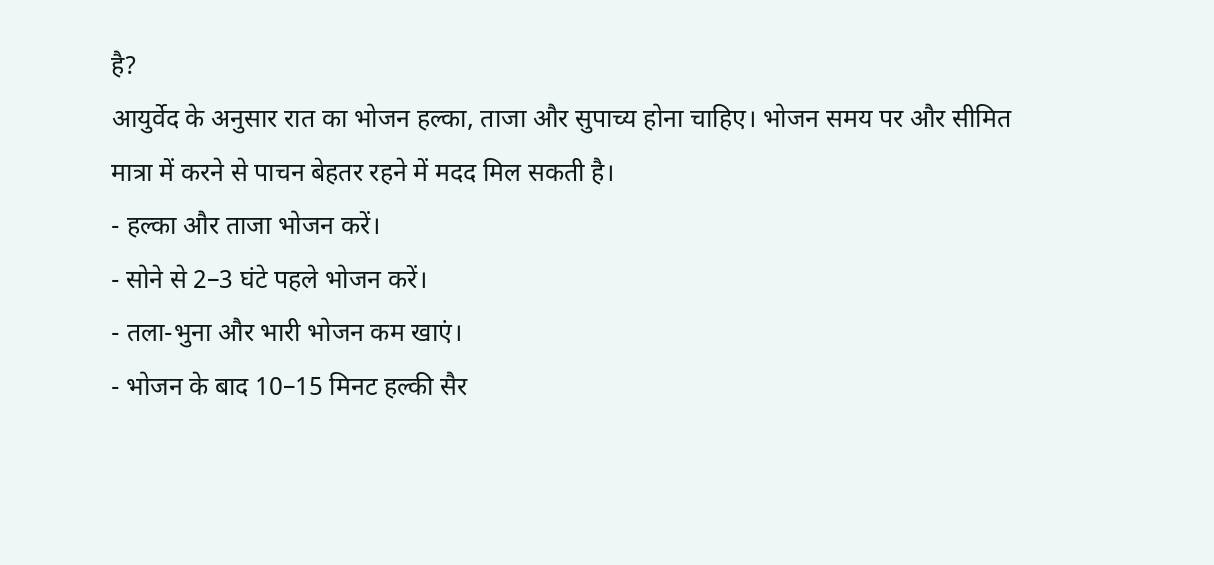है?
आयुर्वेद के अनुसार रात का भोजन हल्का, ताजा और सुपाच्य होना चाहिए। भोजन समय पर और सीमित मात्रा में करने से पाचन बेहतर रहने में मदद मिल सकती है।
- हल्का और ताजा भोजन करें।
- सोने से 2–3 घंटे पहले भोजन करें।
- तला-भुना और भारी भोजन कम खाएं।
- भोजन के बाद 10–15 मिनट हल्की सैर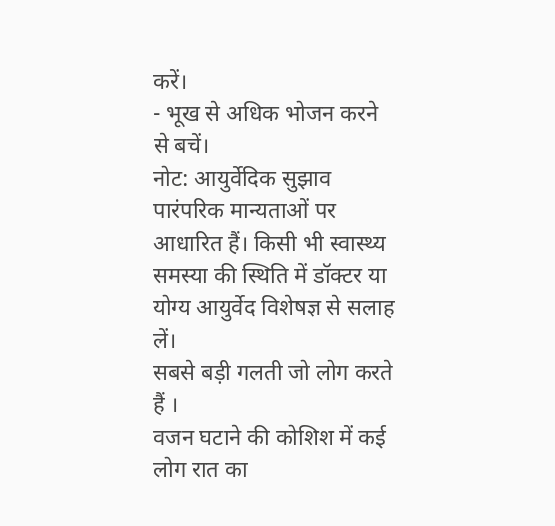करें।
- भूख से अधिक भोजन करने से बचें।
नोट: आयुर्वेदिक सुझाव पारंपरिक मान्यताओं पर आधारित हैं। किसी भी स्वास्थ्य समस्या की स्थिति में डॉक्टर या योग्य आयुर्वेद विशेषज्ञ से सलाह लें।
सबसे बड़ी गलती जो लोग करते हैं ।
वजन घटाने की कोशिश में कई लोग रात का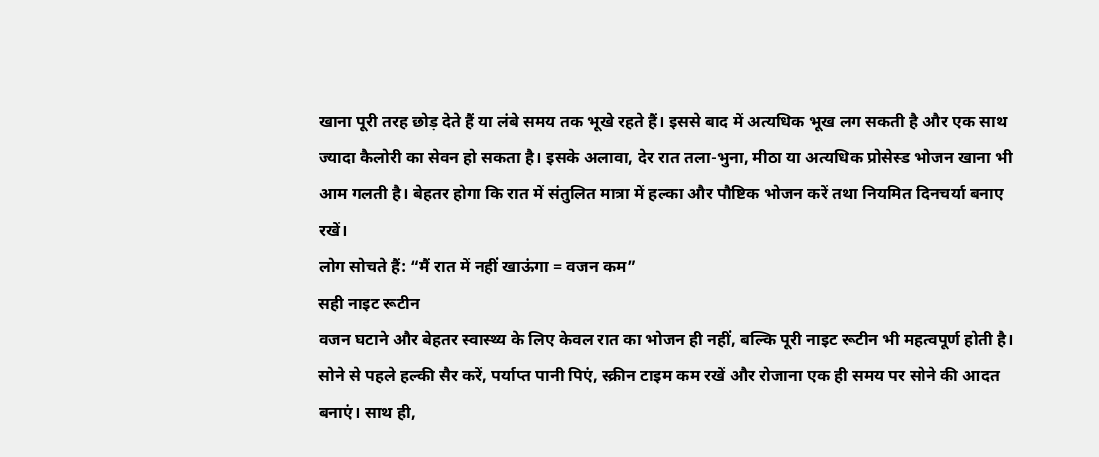खाना पूरी तरह छोड़ देते हैं या लंबे समय तक भूखे रहते हैं। इससे बाद में अत्यधिक भूख लग सकती है और एक साथ ज्यादा कैलोरी का सेवन हो सकता है। इसके अलावा, देर रात तला-भुना, मीठा या अत्यधिक प्रोसेस्ड भोजन खाना भी आम गलती है। बेहतर होगा कि रात में संतुलित मात्रा में हल्का और पौष्टिक भोजन करें तथा नियमित दिनचर्या बनाए रखें।
लोग सोचते हैं: “मैं रात में नहीं खाऊंगा = वजन कम”
सही नाइट रूटीन
वजन घटाने और बेहतर स्वास्थ्य के लिए केवल रात का भोजन ही नहीं, बल्कि पूरी नाइट रूटीन भी महत्वपूर्ण होती है। सोने से पहले हल्की सैर करें, पर्याप्त पानी पिएं, स्क्रीन टाइम कम रखें और रोजाना एक ही समय पर सोने की आदत बनाएं। साथ ही,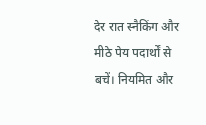देर रात स्नैकिंग और मीठे पेय पदार्थों से बचें। नियमित और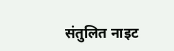संतुलित नाइट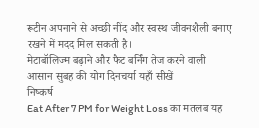रूटीन अपनाने से अच्छी नींद और स्वस्थ जीवनशैली बनाए रखने में मदद मिल सकती है।
मेटाबॉलिज्म बढ़ाने और फैट बर्निंग तेज करने वाली आसान सुबह की योग दिनचर्या यहाँ सीखें
निष्कर्ष
Eat After 7 PM for Weight Loss का मतलब यह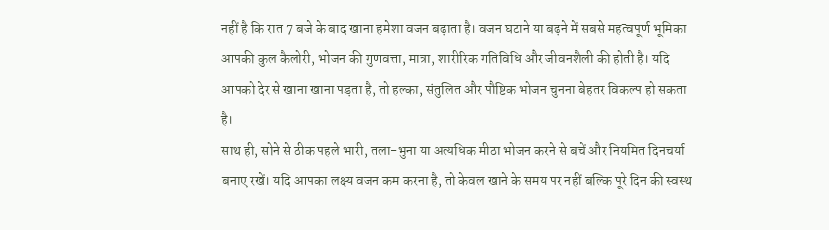नहीं है कि रात 7 बजे के बाद खाना हमेशा वजन बढ़ाता है। वजन घटाने या बढ़ने में सबसे महत्वपूर्ण भूमिका आपकी कुल कैलोरी, भोजन की गुणवत्ता, मात्रा, शारीरिक गतिविधि और जीवनशैली की होती है। यदि आपको देर से खाना खाना पड़ता है, तो हल्का, संतुलित और पौष्टिक भोजन चुनना बेहतर विकल्प हो सकता है।
साथ ही, सोने से ठीक पहले भारी, तला-भुना या अत्यधिक मीठा भोजन करने से बचें और नियमित दिनचर्या बनाए रखें। यदि आपका लक्ष्य वजन कम करना है, तो केवल खाने के समय पर नहीं बल्कि पूरे दिन की स्वस्थ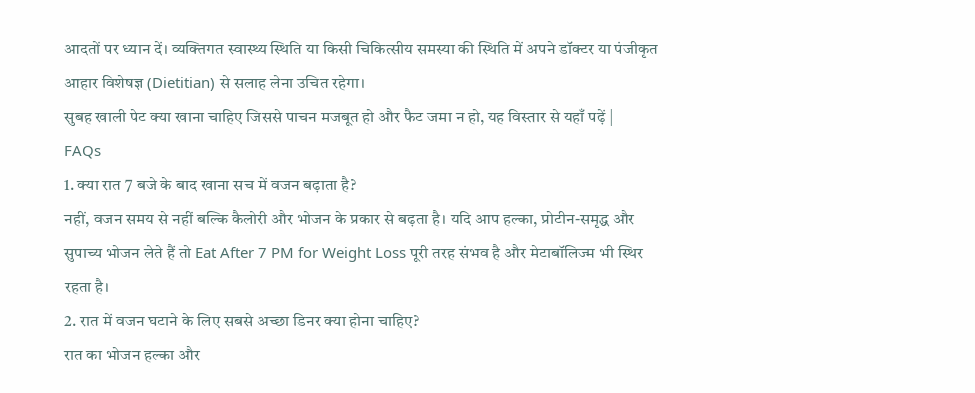आदतों पर ध्यान दें। व्यक्तिगत स्वास्थ्य स्थिति या किसी चिकित्सीय समस्या की स्थिति में अपने डॉक्टर या पंजीकृत आहार विशेषज्ञ (Dietitian) से सलाह लेना उचित रहेगा।
सुबह खाली पेट क्या खाना चाहिए जिससे पाचन मजबूत हो और फैट जमा न हो, यह विस्तार से यहाँ पढ़ें |
FAQs
1. क्या रात 7 बजे के बाद खाना सच में वजन बढ़ाता है?
नहीं, वजन समय से नहीं बल्कि कैलोरी और भोजन के प्रकार से बढ़ता है। यदि आप हल्का, प्रोटीन-समृद्ध और सुपाच्य भोजन लेते हैं तो Eat After 7 PM for Weight Loss पूरी तरह संभव है और मेटाबॉलिज्म भी स्थिर रहता है।
2. रात में वजन घटाने के लिए सबसे अच्छा डिनर क्या होना चाहिए?
रात का भोजन हल्का और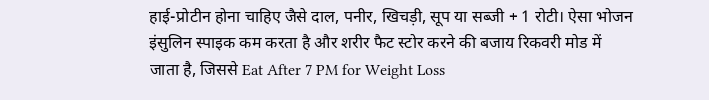हाई-प्रोटीन होना चाहिए जैसे दाल, पनीर, खिचड़ी, सूप या सब्जी + 1 रोटी। ऐसा भोजन इंसुलिन स्पाइक कम करता है और शरीर फैट स्टोर करने की बजाय रिकवरी मोड में जाता है, जिससे Eat After 7 PM for Weight Loss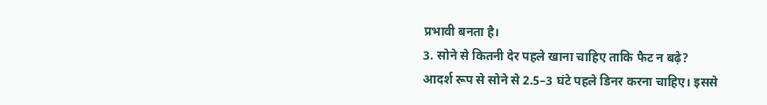प्रभावी बनता है।
3. सोने से कितनी देर पहले खाना चाहिए ताकि फैट न बढ़े?
आदर्श रूप से सोने से 2.5–3 घंटे पहले डिनर करना चाहिए। इससे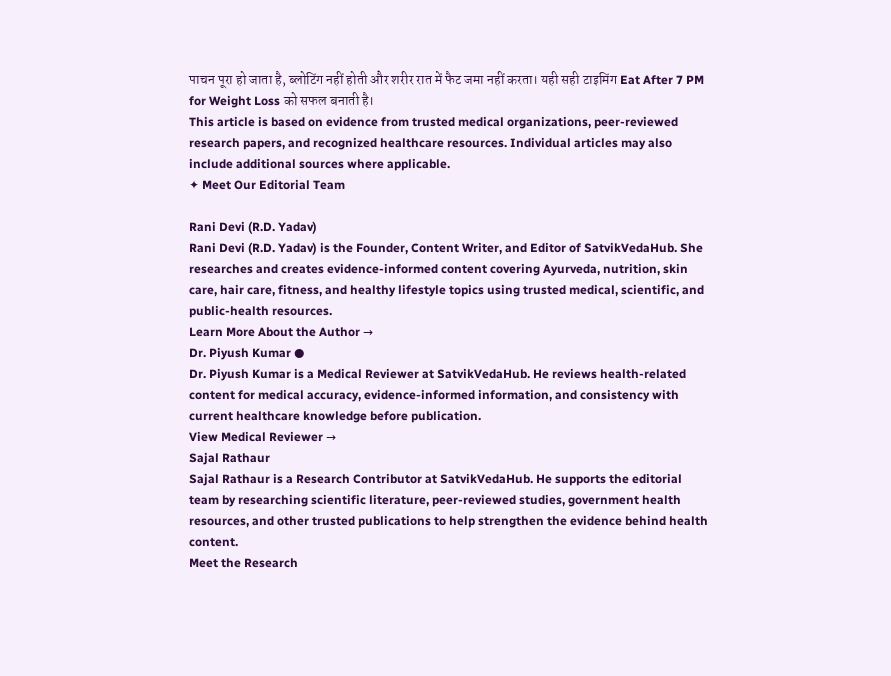पाचन पूरा हो जाता है, ब्लोटिंग नहीं होती और शरीर रात में फैट जमा नहीं करता। यही सही टाइमिंग Eat After 7 PM for Weight Loss को सफल बनाती है।
This article is based on evidence from trusted medical organizations, peer-reviewed research papers, and recognized healthcare resources. Individual articles may also include additional sources where applicable.
✦ Meet Our Editorial Team

Rani Devi (R.D. Yadav)
Rani Devi (R.D. Yadav) is the Founder, Content Writer, and Editor of SatvikVedaHub. She researches and creates evidence-informed content covering Ayurveda, nutrition, skin care, hair care, fitness, and healthy lifestyle topics using trusted medical, scientific, and public-health resources.
Learn More About the Author →
Dr. Piyush Kumar ●
Dr. Piyush Kumar is a Medical Reviewer at SatvikVedaHub. He reviews health-related content for medical accuracy, evidence-informed information, and consistency with current healthcare knowledge before publication.
View Medical Reviewer →
Sajal Rathaur
Sajal Rathaur is a Research Contributor at SatvikVedaHub. He supports the editorial team by researching scientific literature, peer-reviewed studies, government health resources, and other trusted publications to help strengthen the evidence behind health content.
Meet the Research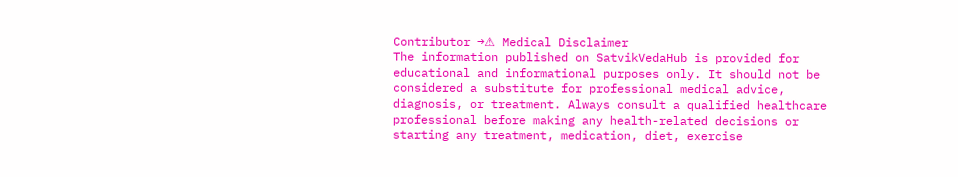Contributor →⚠ Medical Disclaimer
The information published on SatvikVedaHub is provided for educational and informational purposes only. It should not be considered a substitute for professional medical advice, diagnosis, or treatment. Always consult a qualified healthcare professional before making any health-related decisions or starting any treatment, medication, diet, exercise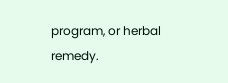program, or herbal remedy.